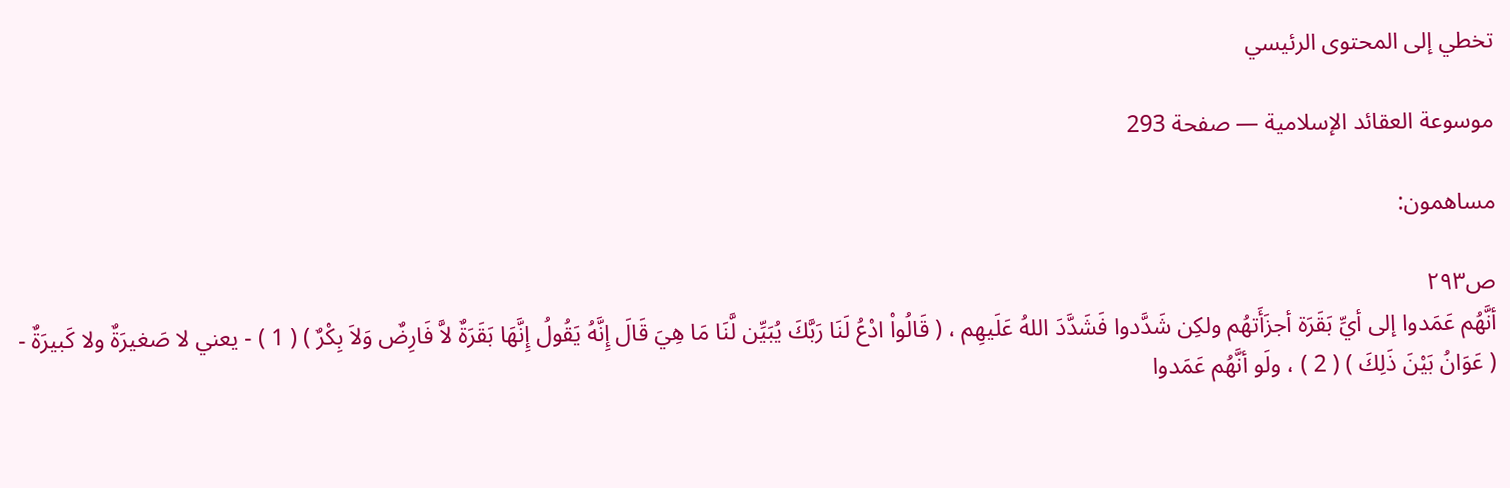تخطي إلى المحتوى الرئيسي

موسوعة العقائد الإسلامية — صفحة 293

مساهمون:

ص٢٩٣
أنَّهُم عَمَدوا إلى أيِّ بَقَرَة أجزَأَتهُم ولكِن شَدَّدوا فَشَدَّدَ اللهُ عَلَيهِم ، ( قَالُواْ ادْعُ لَنَا رَبَّكَ يُبَيِّن لَّنَا مَا هِيَ قَالَ إِنَّهُ يَقُولُ إِنَّهَا بَقَرَةٌ لاَّ فَارِضٌ وَلاَ بِكْرٌ ) ( 1 ) - يعني لا صَغيرَةٌ ولا كَبيرَةٌ - ( عَوَانُ بَيْنَ ذَلِكَ ) ( 2 ) ، ولَو أنَّهُم عَمَدوا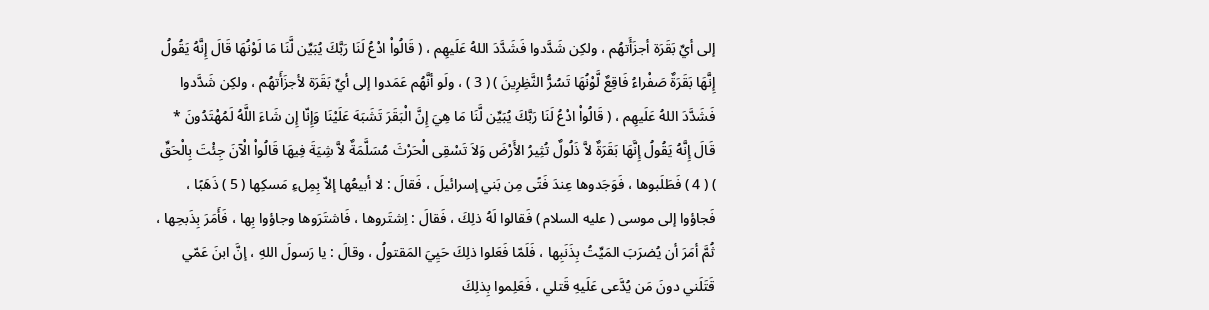إلى أيِّ بَقَرَة أجزَأَتهُم ، ولكِن شَدَّدوا فَشَدَّدَ اللهُ عَلَيهِم ، ( قَالُواْ ادْعُ لَنَا رَبَّكَ يُبَيِّن لَّنَا مَا لَوْنُهَا قَالَ إِنَّهُ يَقُولُ إِنَّهَا بَقَرَةٌ صَفْراءُ فَاقِعٌ لَّوْنُهَا تَسُرُّ النَّظِرِينَ ) ( 3 ) ، ولَو أنَّهُم عَمَدوا إلى أيِّ بَقَرَة لأجزَأَتهُم ، ولكِن شَدَّدوا فَشَدَّدَ اللهُ عَلَيهِم ، ( قَالُواْ ادْعُ لَنَا رَبَّكَ يُبَيِّن لَّنَا مَا هِيَ إِنَّ الْبَقَرَ تَشَبَهَ عَلَيْنَا وَإِنّا إِن شَاءَ اللَّهُ لَمُهْتَدُونَ * قَالَ إِنَّهُ يَقُولُ إِنَّهَا بَقَرَةٌ لاَّ ذَلُولٌ تُثِيرُ الأَرْضَ وَلاَ تَسْقِى الْحَرْثَ مُسَلَّمَةٌ لاَّ شِيَةَ فِيهَا قَالُواْ الْآنَ جِئْتَ بِالْحَقِّ ) ( 4 ) فَطَلَبوها ، فَوَجَدوها عِندَ فَتًى مِن بَني إسرائيلَ ، فَقالَ : لا أبيعُها إلاّ بِمِلءِ مَسكِها ( 5 ) ذَهَبًا ، فَجاؤوا إلى موسى ( عليه السلام ) فَقالوا لَهُ ذلِكَ ، فَقالَ : اِشتَروها ، فَاشتَرَوها وجاؤوا بِها ، فَأَمَرَ بِذَبحِها ، ثُمَّ أمَرَ أن يُضرَبَ المَيِّتُ بِذَنَبِها ، فَلَمّا فَعَلوا ذلِكَ حَيِيَ المَقتولُ ، وقالَ : يا رَسولَ اللهِ ، إنَّ ابنَ عَمّي قَتَلَني دونَ مَن يُدَّعى عَلَيهِ قَتلي ، فَعَلِموا بِذلِكَ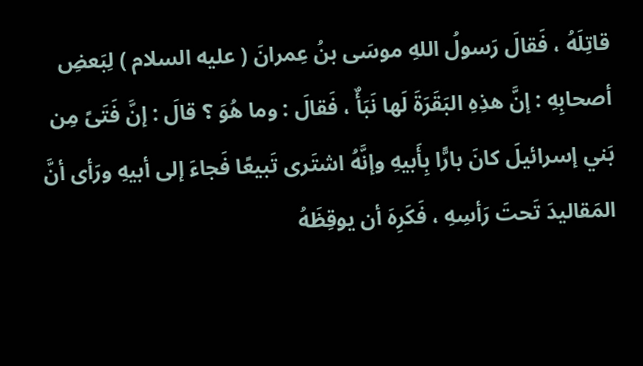قاتِلَهُ ، فَقالَ رَسولُ اللهِ موسَى بنُ عِمرانَ ( عليه السلام ) لِبَعضِ أصحابِهِ : إنَّ هذِهِ البَقَرَةَ لَها نَبَأٌ ، فَقالَ : وما هُوَ ؟ قالَ : إنَّ فَتَىً مِن بَني إسرائيلَ كانَ بارًّا بِأَبيهِ وإنَّهُ اشتَرى تَبيعًا فَجاءَ إلى أبيهِ ورَأى أنَّ المَقاليدَ تَحتَ رَأسِهِ ، فَكَرِهَ أن يوقِظَهُ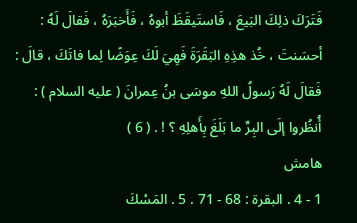فَتَرَكَ ذلِكَ البَيعَ ، فَاستَيقَظَ أبوهُ ، فَأَخبَرَهُ ، فَقالَ لَهُ : أحسَنتَ ، خُذ هذِهِ البَقَرَةَ فَهِيَ لَكَ عِوَضًا لِما فاتَكَ ، قالَ : فَقالَ لَهُ رَسولُ اللهِ موسَى بنُ عِمرانَ ( عليه السلام ) : أُنظُروا إلَى البِرِّ ما بَلَغَ بِأَهلِهِ ؟ ! . ( 6 )
هامش
1 - 4 . البقرة : 68 - 71 . 5 . المَسْكَ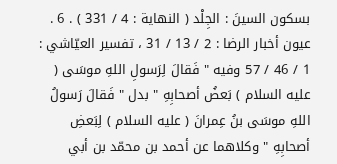بسكون السينَ : الجِلْد ( النهاية : 4 / 331 ) . 6 . عيون أخبار الرضا : 2 / 13 / 31 ، تفسير العيّاشي : 1 / 46 / 57 وفيه " فَقالَ لِرَسولِ اللهِ موسَى ( عليه السلام ) بَعضُ أصحابِهِ " بدل " فَقالَ رَسولُ اللهِ موسَى بنُ عِمرانَ ( عليه السلام ) لِبَعضِ أصحابِهِ " وكلاهما عن أحمد بن محمّد بن أبي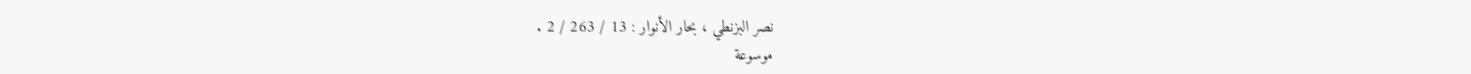نصر البزنطي ، بحار الأنوار : 13 / 263 / 2 .
موسوعة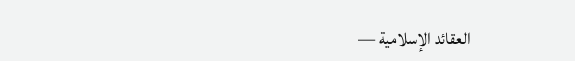العقائد الإسلامية —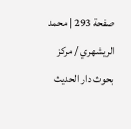صفحة 293 | محمد الريشهري / مركز بحوث دار الحديث